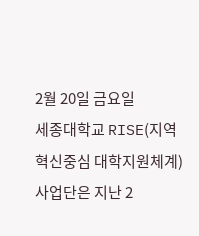2월 20일 금요일
세종대학교 RISE(지역혁신중심 대학지원체계)사업단은 지난 2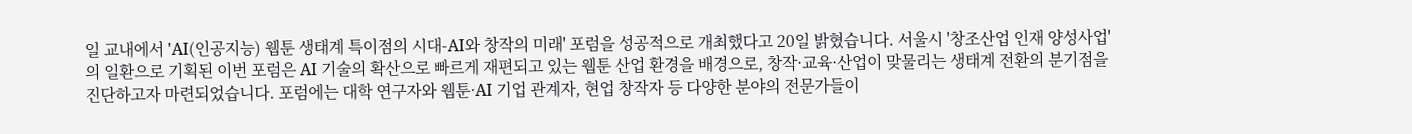일 교내에서 'AI(인공지능) 웹툰 생태계 특이점의 시대-AI와 창작의 미래' 포럼을 성공적으로 개최했다고 20일 밝혔습니다. 서울시 '창조산업 인재 양성사업'의 일환으로 기획된 이번 포럼은 AI 기술의 확산으로 빠르게 재편되고 있는 웹툰 산업 환경을 배경으로, 창작·교육·산업이 맞물리는 생태계 전환의 분기점을 진단하고자 마련되었습니다. 포럼에는 대학 연구자와 웹툰·AI 기업 관계자, 현업 창작자 등 다양한 분야의 전문가들이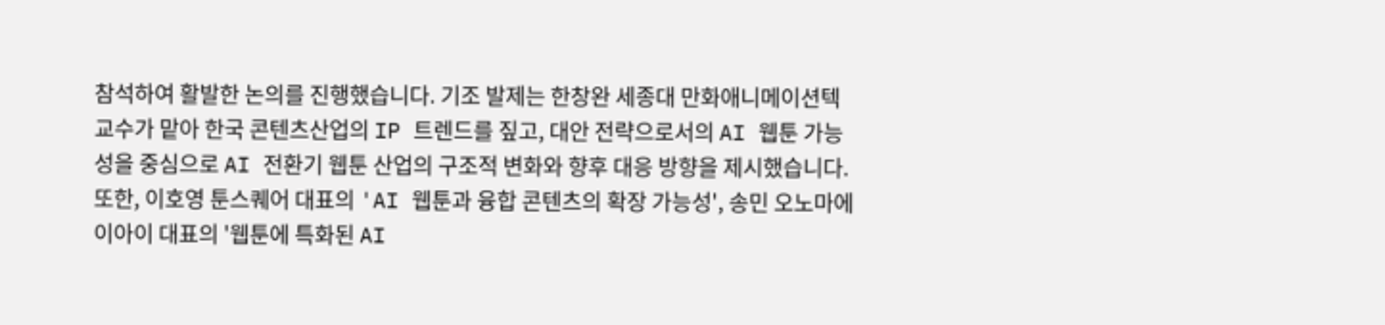참석하여 활발한 논의를 진행했습니다. 기조 발제는 한창완 세종대 만화애니메이션텍 교수가 맡아 한국 콘텐츠산업의 IP 트렌드를 짚고, 대안 전략으로서의 AI 웹툰 가능성을 중심으로 AI 전환기 웹툰 산업의 구조적 변화와 향후 대응 방향을 제시했습니다. 또한, 이호영 툰스퀘어 대표의 'AI 웹툰과 융합 콘텐츠의 확장 가능성', 송민 오노마에이아이 대표의 '웹툰에 특화된 AI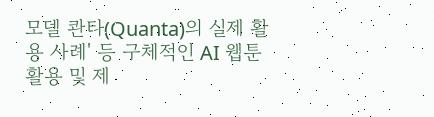모델 콴타(Quanta)의 실제 활용 사례' 등 구체적인 AI 웹툰 활용 및 제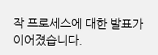작 프로세스에 대한 발표가 이어졌습니다.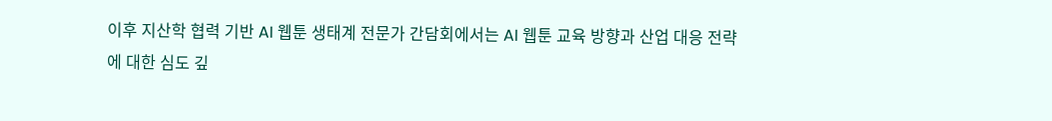이후 지산학 협력 기반 AI 웹툰 생태계 전문가 간담회에서는 AI 웹툰 교육 방향과 산업 대응 전략에 대한 심도 깊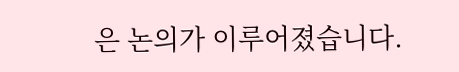은 논의가 이루어졌습니다.